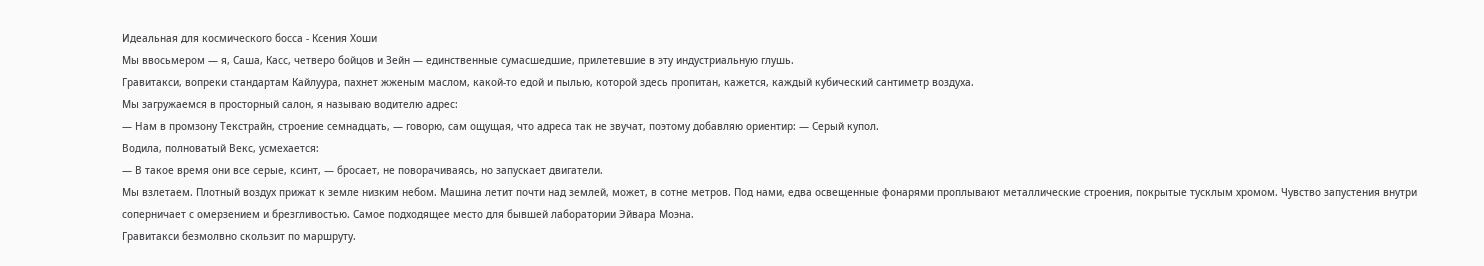Идеальная для космического босса - Ксения Хоши
Мы ввосьмером — я, Саша, Касс, четверо бойцов и Зейн — единственные сумасшедшие, прилетевшие в эту индустриальную глушь.
Гравитакси, вопреки стандартам Кайлуура, пахнет жженым маслом, какой-то едой и пылью, которой здесь пропитан, кажется, каждый кубический сантиметр воздуха.
Мы загружаемся в просторный салон, я называю водителю адрес:
— Нам в промзону Текстрайн, строение семнадцать, — говорю, сам ощущая, что адреса так не звучат, поэтому добавляю ориентир: — Серый купол.
Водила, полноватый Векс, усмехается:
— В такое время они все серые, ксинт, — бросает, не поворачиваясь, но запускает двигатели.
Мы взлетаем. Плотный воздух прижат к земле низким небом. Машина летит почти над землей, может, в сотне метров. Под нами, едва освещенные фонарями проплывают металлические строения, покрытые тусклым хромом. Чувство запустения внутри соперничает с омерзением и брезгливостью. Самое подходящее место для бывшей лаборатории Эйвара Моэна.
Гравитакси безмолвно скользит по маршруту.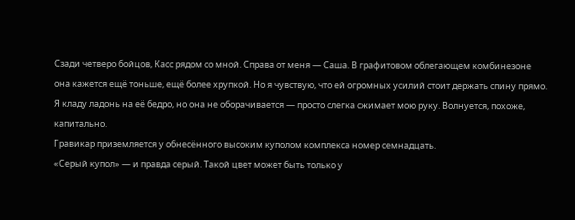Сзади четверо бойцов, Касс рядом со мной. Справа от меня — Саша. В графитовом облегающем комбинезоне она кажется ещё тоньше, ещё более хрупкой. Но я чувствую, что ей огромных усилий стоит держать спину прямо. Я кладу ладонь на её бедро, но она не оборачивается — просто слегка сжимает мою руку. Волнуется, похоже, капитально.
Гравикар приземляется у обнесённого высоким куполом комплекса номер семнадцать.
«Серый купол» — и правда серый. Такой цвет может быть только у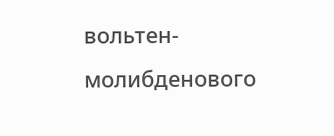вольтен-молибденового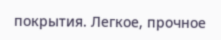покрытия. Легкое, прочное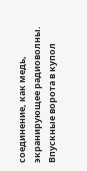соединение, как медь, экранирующее радиоволны.
Впускные ворота в купол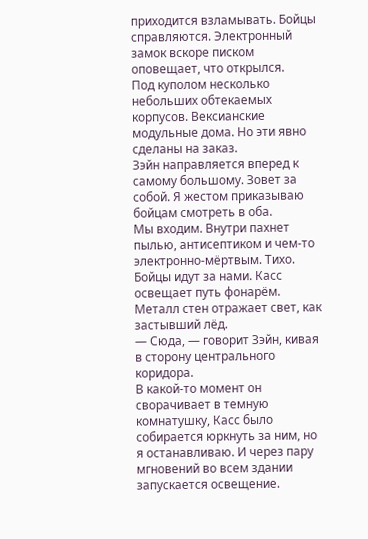приходится взламывать. Бойцы справляются. Электронный замок вскоре писком оповещает, что открылся.
Под куполом несколько небольших обтекаемых корпусов. Вексианские модульные дома. Но эти явно сделаны на заказ.
Зэйн направляется вперед к самому большому. Зовет за собой. Я жестом приказываю бойцам смотреть в оба.
Мы входим. Внутри пахнет пылью, антисептиком и чем-то электронно-мёртвым. Тихо.
Бойцы идут за нами. Касс освещает путь фонарём. Металл стен отражает свет, как застывший лёд.
— Сюда, — говорит Зэйн, кивая в сторону центрального коридора.
В какой-то момент он сворачивает в темную комнатушку, Касс было собирается юркнуть за ним, но я останавливаю. И через пару мгновений во всем здании запускается освещение.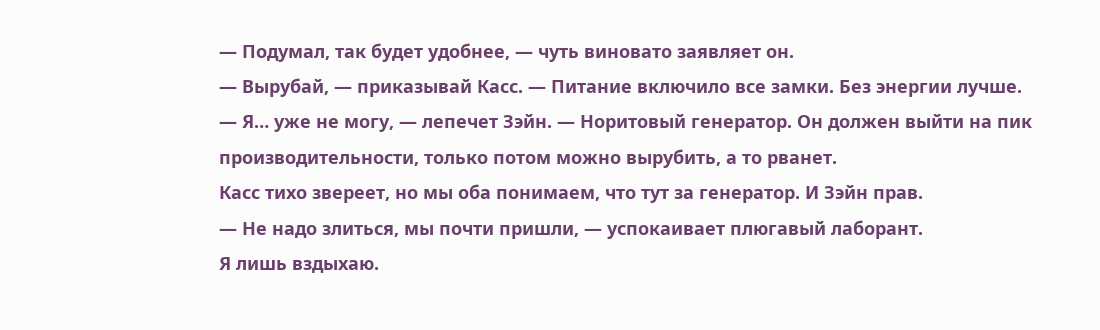— Подумал, так будет удобнее, — чуть виновато заявляет он.
— Вырубай, — приказывай Касс. — Питание включило все замки. Без энергии лучше.
— Я… уже не могу, — лепечет Зэйн. — Норитовый генератор. Он должен выйти на пик производительности, только потом можно вырубить, а то рванет.
Касс тихо звереет, но мы оба понимаем, что тут за генератор. И Зэйн прав.
— Не надо злиться, мы почти пришли, — успокаивает плюгавый лаборант.
Я лишь вздыхаю.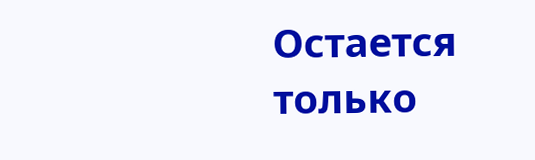Остается только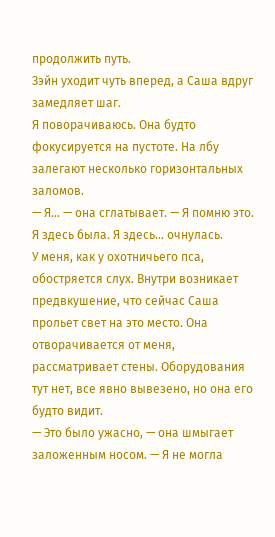продолжить путь.
Зэйн уходит чуть вперед, а Саша вдруг замедляет шаг.
Я поворачиваюсь. Она будто фокусируется на пустоте. На лбу залегают несколько горизонтальных заломов.
— Я... — она сглатывает. — Я помню это. Я здесь была. Я здесь... очнулась.
У меня, как у охотничьего пса, обостряется слух. Внутри возникает предвкушение, что сейчас Саша прольет свет на это место. Она отворачивается от меня, рассматривает стены. Оборудования тут нет, все явно вывезено, но она его будто видит.
— Это было ужасно, — она шмыгает заложенным носом. — Я не могла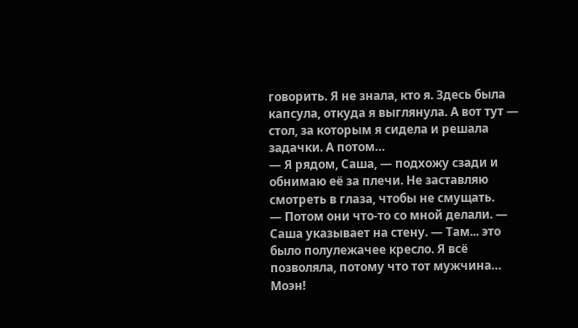говорить. Я не знала, кто я. Здесь была капсула, откуда я выглянула. А вот тут — стол, за которым я сидела и решала задачки. А потом…
— Я рядом, Саша, — подхожу сзади и обнимаю её за плечи. Не заставляю смотреть в глаза, чтобы не смущать.
— Потом они что-то со мной делали. — Саша указывает на стену. — Там... это было полулежачее кресло. Я всё позволяла, потому что тот мужчина… Моэн!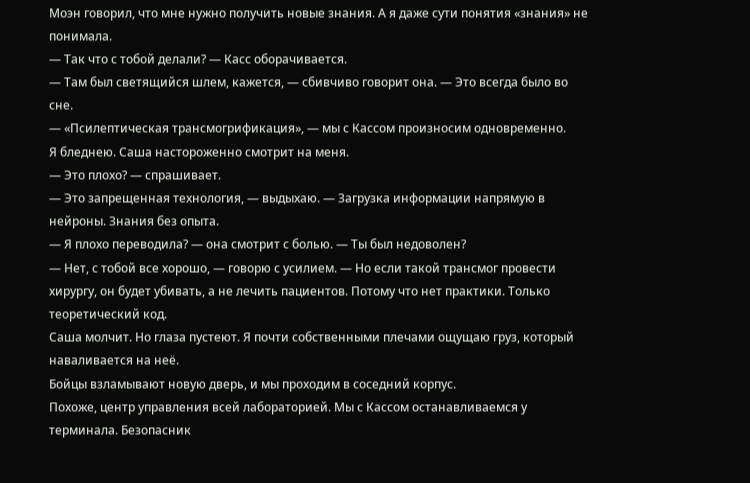Моэн говорил, что мне нужно получить новые знания. А я даже сути понятия «знания» не понимала.
— Так что с тобой делали? — Касс оборачивается.
— Там был светящийся шлем, кажется, — сбивчиво говорит она. — Это всегда было во сне.
— «Псилептическая трансмогрификация», — мы с Кассом произносим одновременно.
Я бледнею. Саша настороженно смотрит на меня.
— Это плохо? — спрашивает.
— Это запрещенная технология, — выдыхаю. — Загрузка информации напрямую в нейроны. Знания без опыта.
— Я плохо переводила? — она смотрит с болью. — Ты был недоволен?
— Нет, с тобой все хорошо, — говорю с усилием. — Но если такой трансмог провести хирургу, он будет убивать, а не лечить пациентов. Потому что нет практики. Только теоретический код.
Саша молчит. Но глаза пустеют. Я почти собственными плечами ощущаю груз, который наваливается на неё.
Бойцы взламывают новую дверь, и мы проходим в соседний корпус.
Похоже, центр управления всей лабораторией. Мы с Кассом останавливаемся у терминала. Безопасник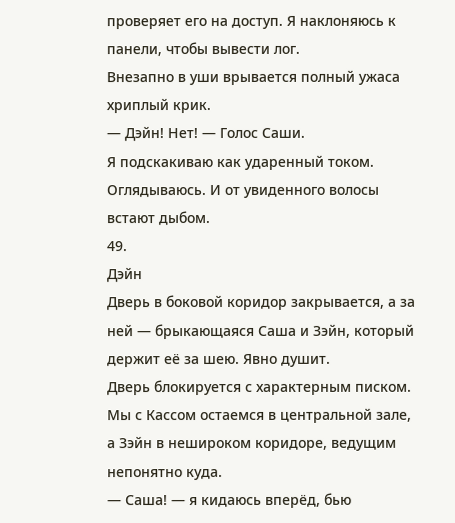проверяет его на доступ. Я наклоняюсь к панели, чтобы вывести лог.
Внезапно в уши врывается полный ужаса хриплый крик.
— Дэйн! Нет! — Голос Саши.
Я подскакиваю как ударенный током. Оглядываюсь. И от увиденного волосы встают дыбом.
49.
Дэйн
Дверь в боковой коридор закрывается, а за ней — брыкающаяся Саша и Зэйн, который держит её за шею. Явно душит.
Дверь блокируется с характерным писком. Мы с Кассом остаемся в центральной зале, а Зэйн в нешироком коридоре, ведущим непонятно куда.
— Саша! — я кидаюсь вперёд, бью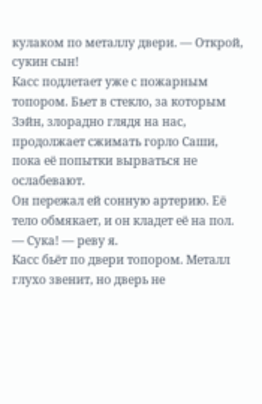кулаком по металлу двери. — Открой, сукин сын!
Касс подлетает уже с пожарным топором. Бьет в стекло, за которым Зэйн, злорадно глядя на нас, продолжает сжимать горло Саши, пока её попытки вырваться не ослабевают.
Он пережал ей сонную артерию. Её тело обмякает, и он кладет её на пол.
— Сука! — реву я.
Касс бьёт по двери топором. Металл глухо звенит, но дверь не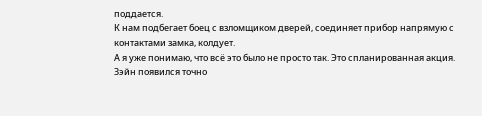поддается.
К нам подбегает боец с взломщиком дверей, соединяет прибор напрямую с контактами замка, колдует.
А я уже понимаю, что всё это было не просто так. Это спланированная акция.
Зэйн появился точно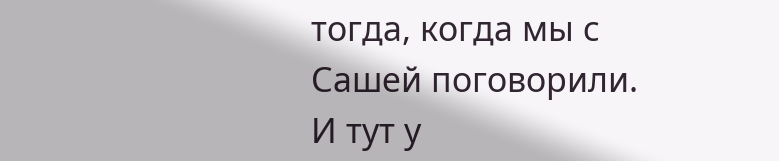тогда, когда мы с Сашей поговорили.
И тут у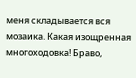меня складывается вся мозаика. Какая изощренная многоходовка! Браво,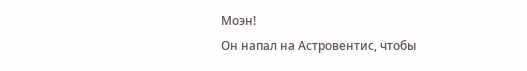Моэн!
Он напал на Астровентис, чтобы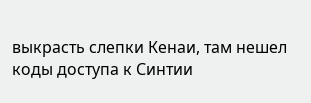выкрасть слепки Кенаи, там нешел коды доступа к Синтии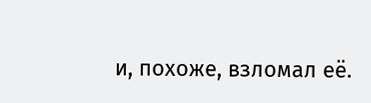и, похоже, взломал её.